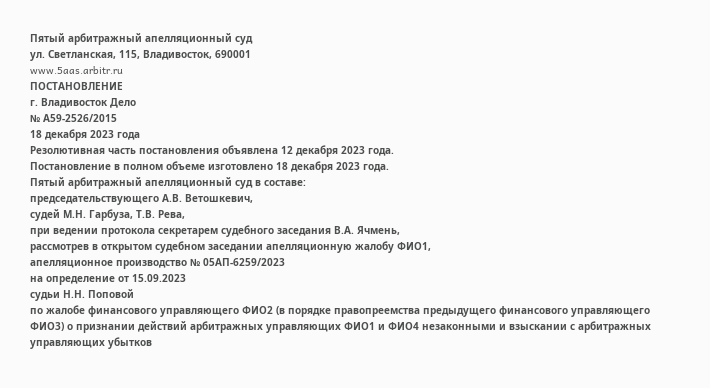Пятый арбитражный апелляционный суд
ул. Светланская, 115, Владивосток, 690001
www.5aas.arbitr.ru
ПОСТАНОВЛЕНИЕ
г. Владивосток Дело
№ А59-2526/2015
18 декабря 2023 года
Резолютивная часть постановления объявлена 12 декабря 2023 года.
Постановление в полном объеме изготовлено 18 декабря 2023 года.
Пятый арбитражный апелляционный суд в составе:
председательствующего А.В. Ветошкевич,
судей М.Н. Гарбуза, Т.В. Рева,
при ведении протокола секретарем судебного заседания В.А. Ячмень,
рассмотрев в открытом судебном заседании апелляционную жалобу ФИО1,
апелляционное производство № 05АП-6259/2023
на определение от 15.09.2023
судьи Н.Н. Поповой
по жалобе финансового управляющего ФИО2 (в порядке правопреемства предыдущего финансового управляющего ФИО3) о признании действий арбитражных управляющих ФИО1 и ФИО4 незаконными и взыскании с арбитражных управляющих убытков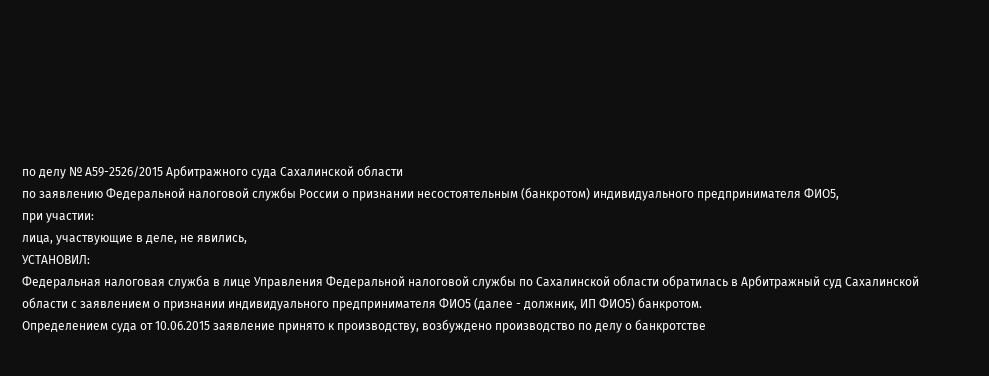по делу № А59-2526/2015 Арбитражного суда Сахалинской области
по заявлению Федеральной налоговой службы России о признании несостоятельным (банкротом) индивидуального предпринимателя ФИО5,
при участии:
лица, участвующие в деле, не явились,
УСТАНОВИЛ:
Федеральная налоговая служба в лице Управления Федеральной налоговой службы по Сахалинской области обратилась в Арбитражный суд Сахалинской области с заявлением о признании индивидуального предпринимателя ФИО5 (далее - должник, ИП ФИО5) банкротом.
Определением суда от 10.06.2015 заявление принято к производству, возбуждено производство по делу о банкротстве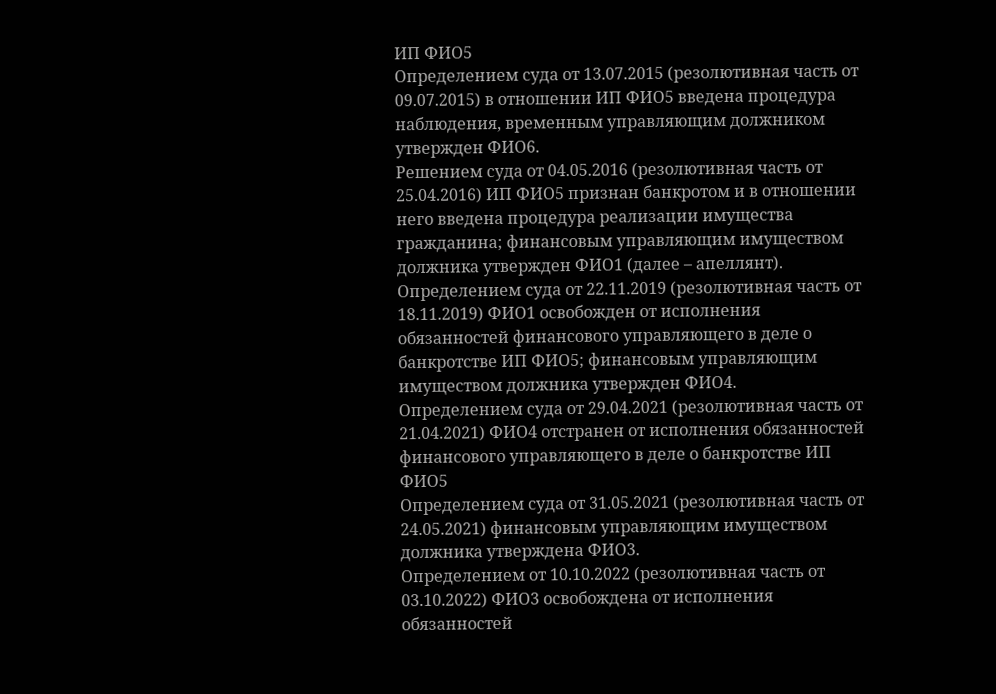ИП ФИО5
Определением суда от 13.07.2015 (резолютивная часть от 09.07.2015) в отношении ИП ФИО5 введена процедура наблюдения, временным управляющим должником утвержден ФИО6.
Решением суда от 04.05.2016 (резолютивная часть от 25.04.2016) ИП ФИО5 признан банкротом и в отношении него введена процедура реализации имущества гражданина; финансовым управляющим имуществом должника утвержден ФИО1 (далее – апеллянт).
Определением суда от 22.11.2019 (резолютивная часть от 18.11.2019) ФИО1 освобожден от исполнения обязанностей финансового управляющего в деле о банкротстве ИП ФИО5; финансовым управляющим имуществом должника утвержден ФИО4.
Определением суда от 29.04.2021 (резолютивная часть от 21.04.2021) ФИО4 отстранен от исполнения обязанностей финансового управляющего в деле о банкротстве ИП ФИО5
Определением суда от 31.05.2021 (резолютивная часть от 24.05.2021) финансовым управляющим имуществом должника утверждена ФИО3.
Определением от 10.10.2022 (резолютивная часть от 03.10.2022) ФИО3 освобождена от исполнения обязанностей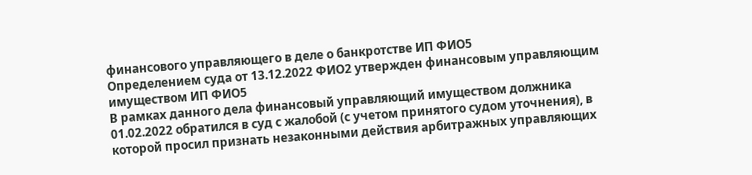финансового управляющего в деле о банкротстве ИП ФИО5
Определением суда от 13.12.2022 ФИО2 утвержден финансовым управляющим имуществом ИП ФИО5
В рамках данного дела финансовый управляющий имуществом должника 01.02.2022 обратился в суд с жалобой (с учетом принятого судом уточнения), в которой просил признать незаконными действия арбитражных управляющих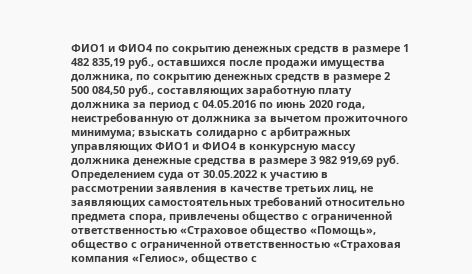ФИО1 и ФИО4 по сокрытию денежных средств в размере 1 482 835,19 руб., оставшихся после продажи имущества должника, по сокрытию денежных средств в размере 2 500 084,50 руб., составляющих заработную плату должника за период с 04.05.2016 по июнь 2020 года, неистребованную от должника за вычетом прожиточного минимума; взыскать солидарно с арбитражных управляющих ФИО1 и ФИО4 в конкурсную массу должника денежные средства в размере 3 982 919,69 руб.
Определением суда от 30.05.2022 к участию в рассмотрении заявления в качестве третьих лиц, не заявляющих самостоятельных требований относительно предмета спора, привлечены общество с ограниченной ответственностью «Страховое общество «Помощь», общество с ограниченной ответственностью «Страховая компания «Гелиос», общество с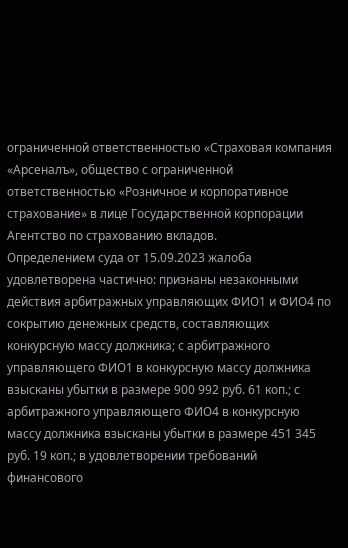ограниченной ответственностью «Страховая компания «Арсеналъ», общество с ограниченной ответственностью «Розничное и корпоративное страхование» в лице Государственной корпорации Агентство по страхованию вкладов.
Определением суда от 15.09.2023 жалоба удовлетворена частично: признаны незаконными действия арбитражных управляющих ФИО1 и ФИО4 по сокрытию денежных средств, составляющих конкурсную массу должника; с арбитражного управляющего ФИО1 в конкурсную массу должника взысканы убытки в размере 900 992 руб. 61 коп.; с арбитражного управляющего ФИО4 в конкурсную массу должника взысканы убытки в размере 451 345 руб. 19 коп.; в удовлетворении требований финансового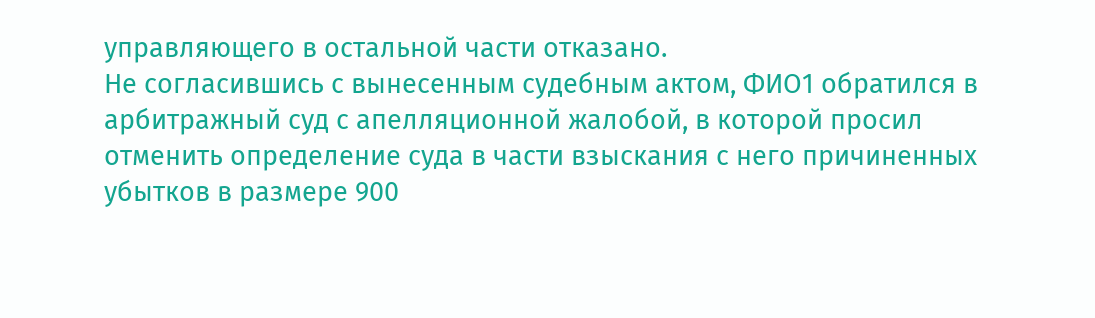управляющего в остальной части отказано.
Не согласившись с вынесенным судебным актом, ФИО1 обратился в арбитражный суд с апелляционной жалобой, в которой просил отменить определение суда в части взыскания с него причиненных убытков в размере 900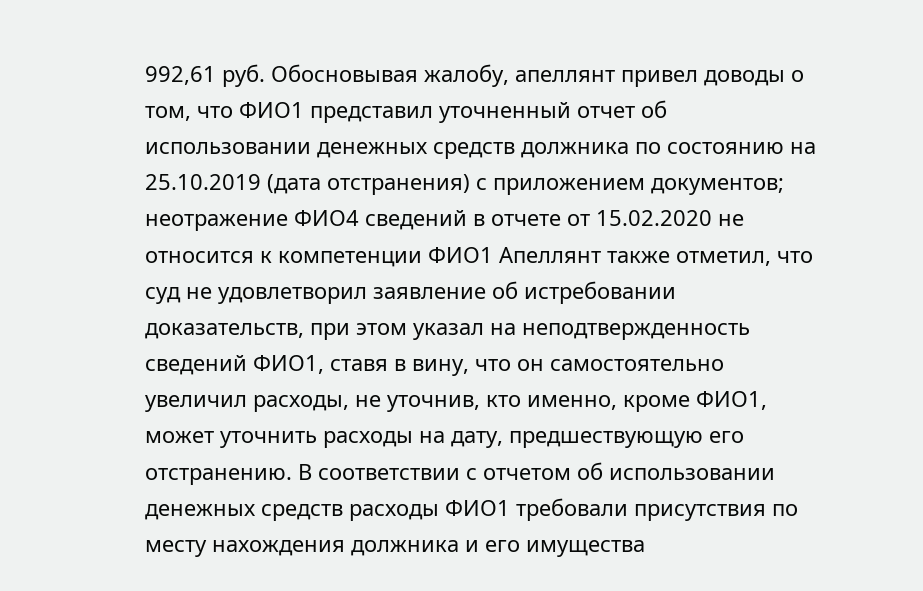992,61 руб. Обосновывая жалобу, апеллянт привел доводы о том, что ФИО1 представил уточненный отчет об использовании денежных средств должника по состоянию на 25.10.2019 (дата отстранения) с приложением документов; неотражение ФИО4 сведений в отчете от 15.02.2020 не относится к компетенции ФИО1 Апеллянт также отметил, что суд не удовлетворил заявление об истребовании доказательств, при этом указал на неподтвержденность сведений ФИО1, ставя в вину, что он самостоятельно увеличил расходы, не уточнив, кто именно, кроме ФИО1, может уточнить расходы на дату, предшествующую его отстранению. В соответствии с отчетом об использовании денежных средств расходы ФИО1 требовали присутствия по месту нахождения должника и его имущества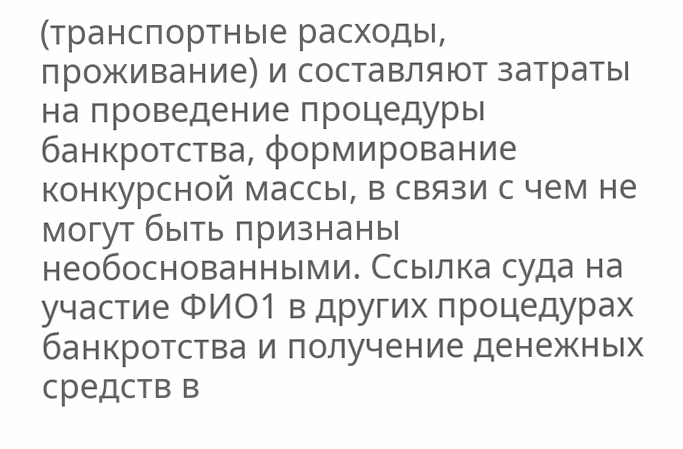(транспортные расходы, проживание) и составляют затраты на проведение процедуры банкротства, формирование конкурсной массы, в связи с чем не могут быть признаны необоснованными. Ссылка суда на участие ФИО1 в других процедурах банкротства и получение денежных средств в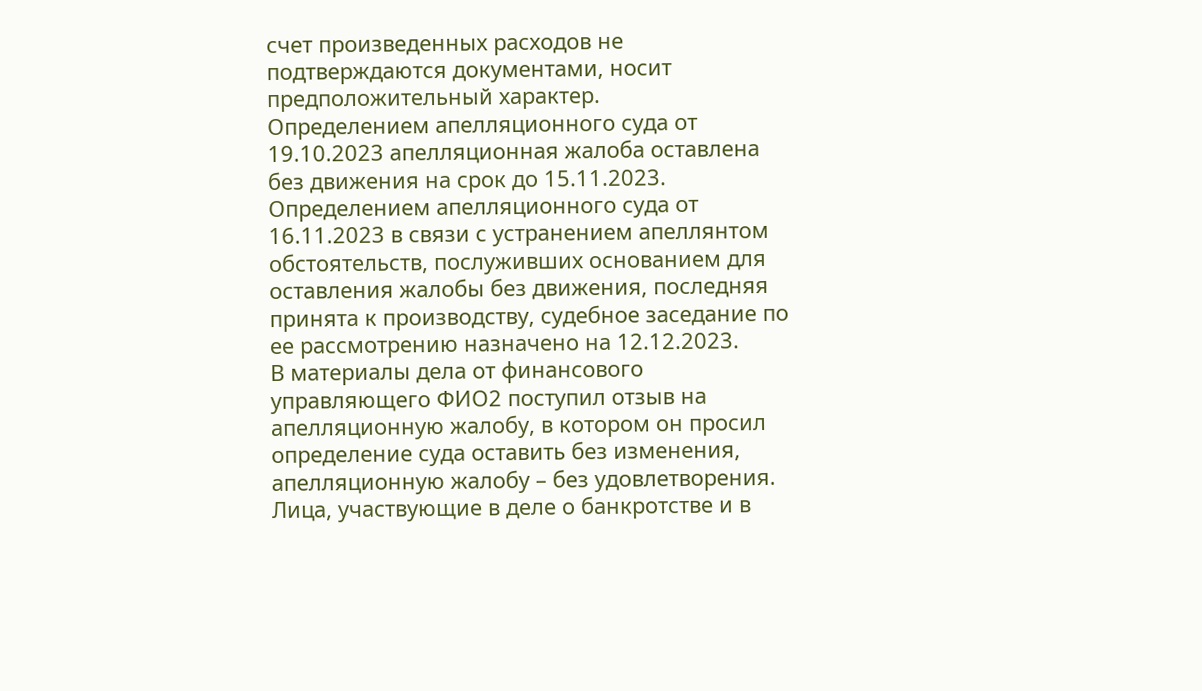счет произведенных расходов не подтверждаются документами, носит предположительный характер.
Определением апелляционного суда от 19.10.2023 апелляционная жалоба оставлена без движения на срок до 15.11.2023. Определением апелляционного суда от 16.11.2023 в связи с устранением апеллянтом обстоятельств, послуживших основанием для оставления жалобы без движения, последняя принята к производству, судебное заседание по ее рассмотрению назначено на 12.12.2023.
В материалы дела от финансового управляющего ФИО2 поступил отзыв на апелляционную жалобу, в котором он просил определение суда оставить без изменения, апелляционную жалобу – без удовлетворения.
Лица, участвующие в деле о банкротстве и в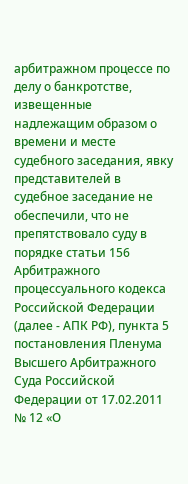арбитражном процессе по делу о банкротстве, извещенные надлежащим образом о времени и месте судебного заседания, явку представителей в судебное заседание не обеспечили, что не препятствовало суду в порядке статьи 156 Арбитражного процессуального кодекса Российской Федерации (далее - АПК РФ), пункта 5 постановления Пленума Высшего Арбитражного Суда Российской Федерации от 17.02.2011 № 12 «О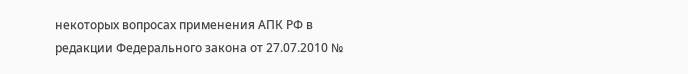некоторых вопросах применения АПК РФ в редакции Федерального закона от 27.07.2010 №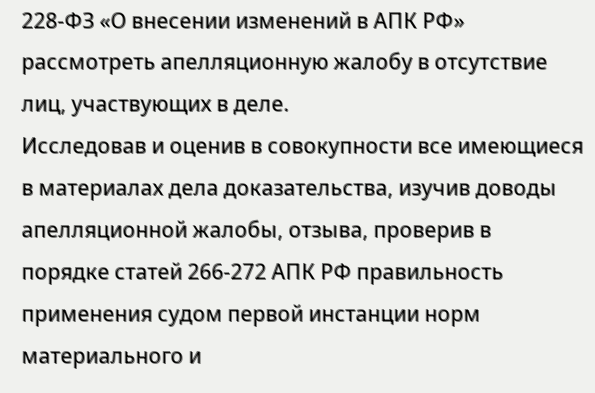228-ФЗ «О внесении изменений в АПК РФ» рассмотреть апелляционную жалобу в отсутствие лиц, участвующих в деле.
Исследовав и оценив в совокупности все имеющиеся в материалах дела доказательства, изучив доводы апелляционной жалобы, отзыва, проверив в порядке статей 266-272 АПК РФ правильность применения судом первой инстанции норм материального и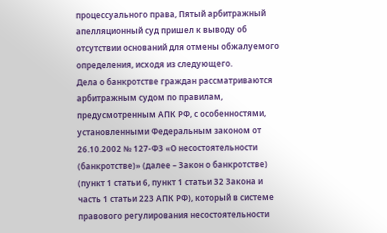процессуального права, Пятый арбитражный апелляционный суд пришел к выводу об отсутствии оснований для отмены обжалуемого определения, исходя из следующего.
Дела о банкротстве граждан рассматриваются арбитражным судом по правилам, предусмотренным АПК РФ, с особенностями, установленными Федеральным законом от 26.10.2002 № 127-ФЗ «О несостоятельности (банкротстве)» (далее – Закон о банкротстве) (пункт 1 статьи 6, пункт 1 статьи 32 Закона и часть 1 статьи 223 АПК РФ), который в системе правового регулирования несостоятельности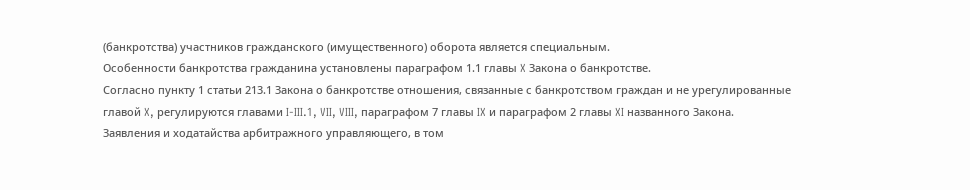(банкротства) участников гражданского (имущественного) оборота является специальным.
Особенности банкротства гражданина установлены параграфом 1.1 главы X Закона о банкротстве.
Согласно пункту 1 статьи 213.1 Закона о банкротстве отношения, связанные с банкротством граждан и не урегулированные главой X, регулируются главами I-III.1, VII, VIII, параграфом 7 главы IX и параграфом 2 главы XI названного Закона.
Заявления и ходатайства арбитражного управляющего, в том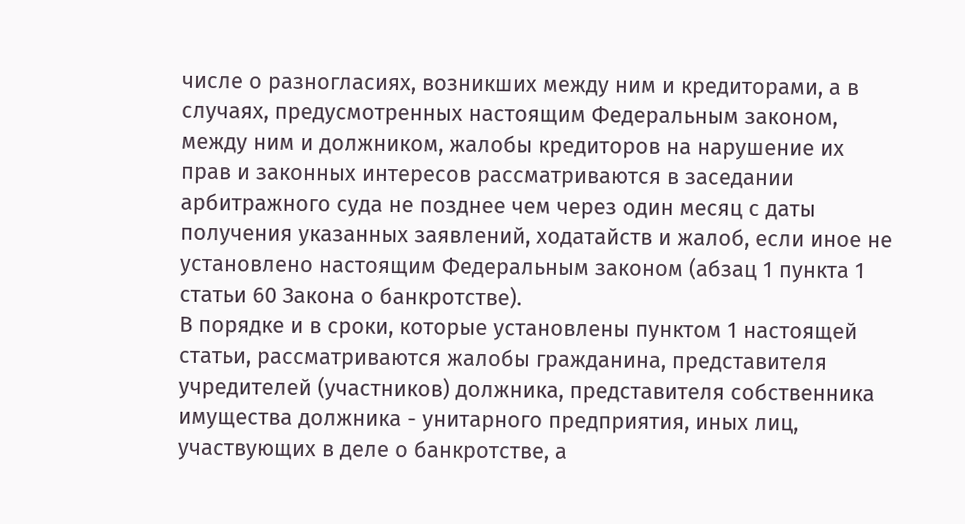числе о разногласиях, возникших между ним и кредиторами, а в случаях, предусмотренных настоящим Федеральным законом, между ним и должником, жалобы кредиторов на нарушение их прав и законных интересов рассматриваются в заседании арбитражного суда не позднее чем через один месяц с даты получения указанных заявлений, ходатайств и жалоб, если иное не установлено настоящим Федеральным законом (абзац 1 пункта 1 статьи 60 Закона о банкротстве).
В порядке и в сроки, которые установлены пунктом 1 настоящей статьи, рассматриваются жалобы гражданина, представителя учредителей (участников) должника, представителя собственника имущества должника - унитарного предприятия, иных лиц, участвующих в деле о банкротстве, а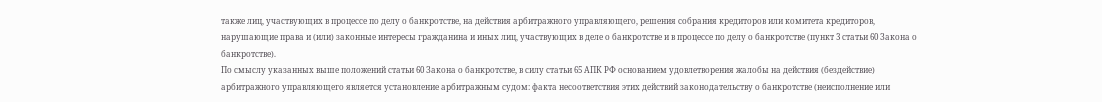также лиц, участвующих в процессе по делу о банкротстве, на действия арбитражного управляющего, решения собрания кредиторов или комитета кредиторов, нарушающие права и (или) законные интересы гражданина и иных лиц, участвующих в деле о банкротстве и в процессе по делу о банкротстве (пункт 3 статьи 60 Закона о банкротстве).
По смыслу указанных выше положений статьи 60 Закона о банкротстве, в силу статьи 65 АПК РФ основанием удовлетворения жалобы на действия (бездействие) арбитражного управляющего является установление арбитражным судом: факта несоответствия этих действий законодательству о банкротстве (неисполнение или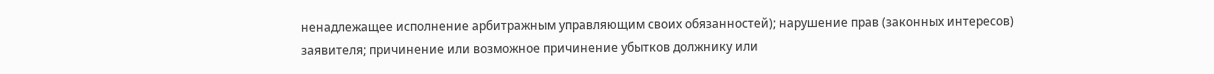ненадлежащее исполнение арбитражным управляющим своих обязанностей); нарушение прав (законных интересов) заявителя; причинение или возможное причинение убытков должнику или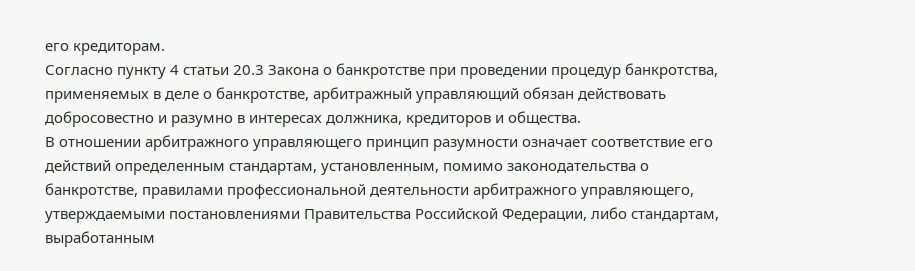его кредиторам.
Согласно пункту 4 статьи 20.3 Закона о банкротстве при проведении процедур банкротства, применяемых в деле о банкротстве, арбитражный управляющий обязан действовать добросовестно и разумно в интересах должника, кредиторов и общества.
В отношении арбитражного управляющего принцип разумности означает соответствие его действий определенным стандартам, установленным, помимо законодательства о банкротстве, правилами профессиональной деятельности арбитражного управляющего, утверждаемыми постановлениями Правительства Российской Федерации, либо стандартам, выработанным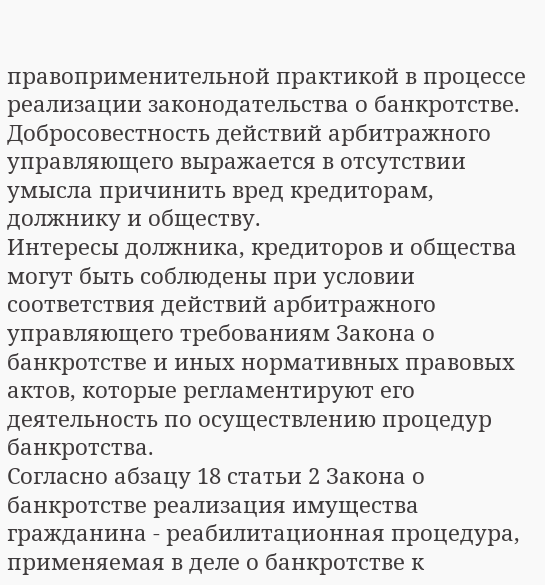правоприменительной практикой в процессе реализации законодательства о банкротстве.
Добросовестность действий арбитражного управляющего выражается в отсутствии умысла причинить вред кредиторам, должнику и обществу.
Интересы должника, кредиторов и общества могут быть соблюдены при условии соответствия действий арбитражного управляющего требованиям Закона о банкротстве и иных нормативных правовых актов, которые регламентируют его деятельность по осуществлению процедур банкротства.
Согласно абзацу 18 статьи 2 Закона о банкротстве реализация имущества гражданина - реабилитационная процедура, применяемая в деле о банкротстве к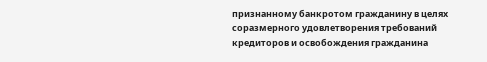признанному банкротом гражданину в целях соразмерного удовлетворения требований кредиторов и освобождения гражданина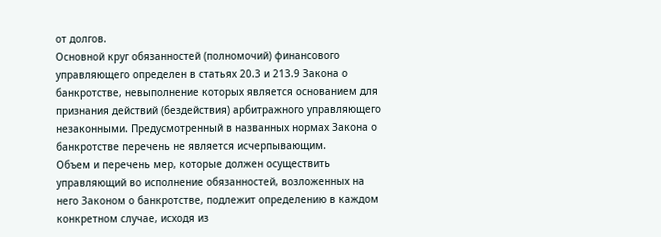от долгов.
Основной круг обязанностей (полномочий) финансового управляющего определен в статьях 20.3 и 213.9 Закона о банкротстве, невыполнение которых является основанием для признания действий (бездействия) арбитражного управляющего незаконными. Предусмотренный в названных нормах Закона о банкротстве перечень не является исчерпывающим.
Объем и перечень мер, которые должен осуществить управляющий во исполнение обязанностей, возложенных на него Законом о банкротстве, подлежит определению в каждом конкретном случае, исходя из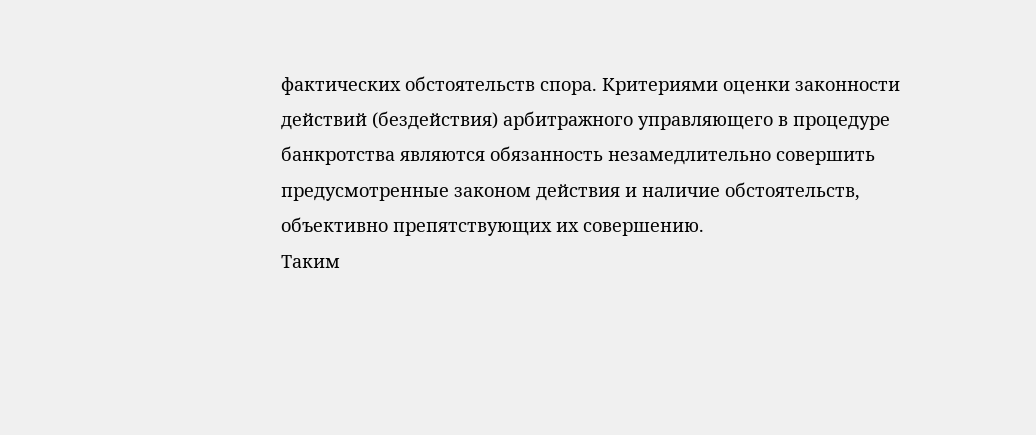фактических обстоятельств спора. Критериями оценки законности действий (бездействия) арбитражного управляющего в процедуре банкротства являются обязанность незамедлительно совершить предусмотренные законом действия и наличие обстоятельств, объективно препятствующих их совершению.
Таким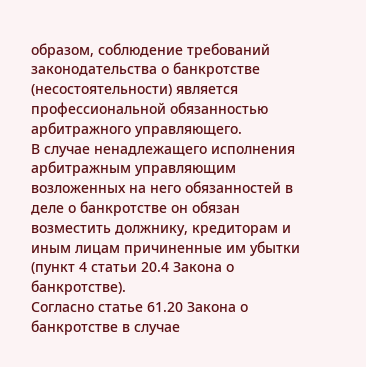образом, соблюдение требований законодательства о банкротстве (несостоятельности) является профессиональной обязанностью арбитражного управляющего.
В случае ненадлежащего исполнения арбитражным управляющим возложенных на него обязанностей в деле о банкротстве он обязан возместить должнику, кредиторам и иным лицам причиненные им убытки (пункт 4 статьи 20.4 Закона о банкротстве).
Согласно статье 61.20 Закона о банкротстве в случае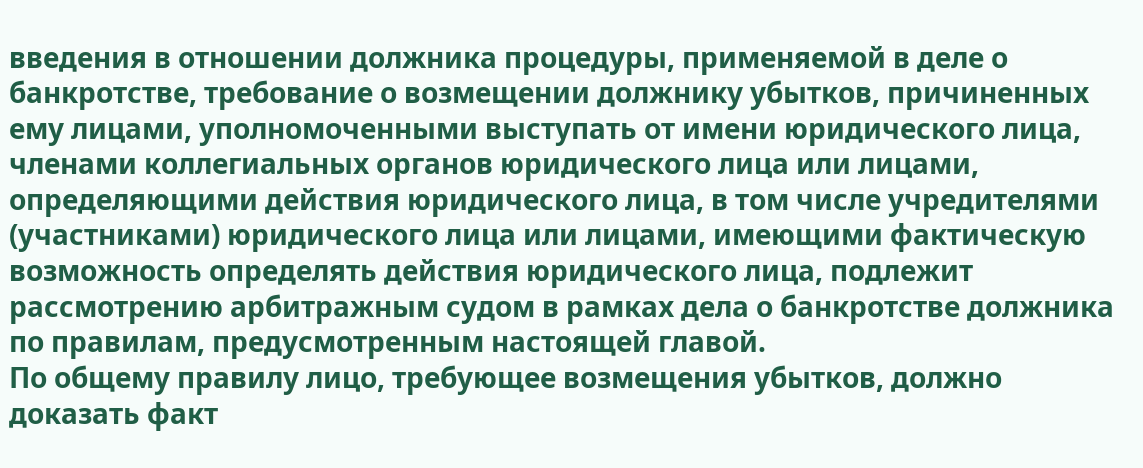введения в отношении должника процедуры, применяемой в деле о банкротстве, требование о возмещении должнику убытков, причиненных ему лицами, уполномоченными выступать от имени юридического лица, членами коллегиальных органов юридического лица или лицами, определяющими действия юридического лица, в том числе учредителями (участниками) юридического лица или лицами, имеющими фактическую возможность определять действия юридического лица, подлежит рассмотрению арбитражным судом в рамках дела о банкротстве должника по правилам, предусмотренным настоящей главой.
По общему правилу лицо, требующее возмещения убытков, должно доказать факт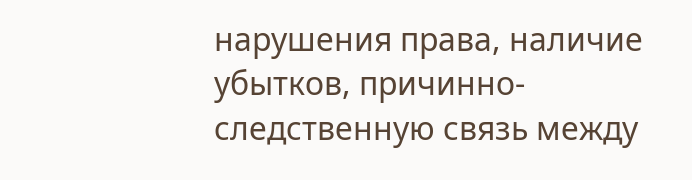нарушения права, наличие убытков, причинно-следственную связь между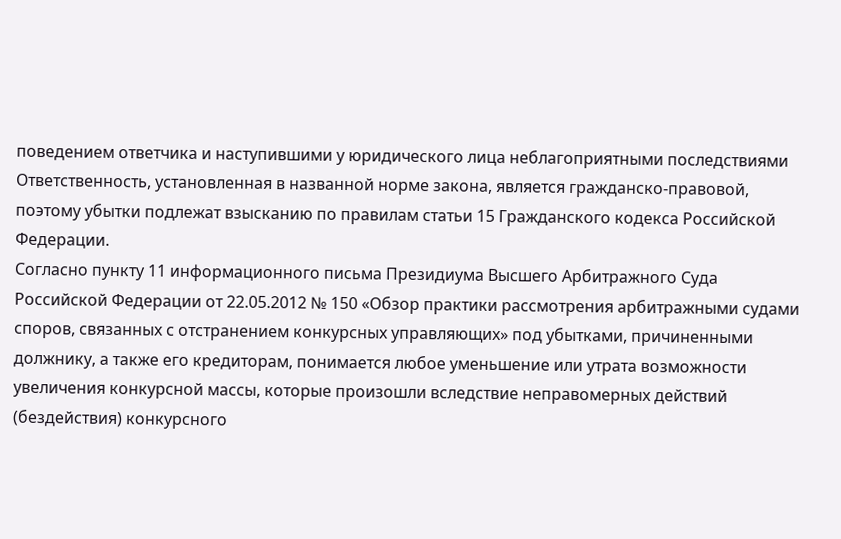поведением ответчика и наступившими у юридического лица неблагоприятными последствиями
Ответственность, установленная в названной норме закона, является гражданско-правовой, поэтому убытки подлежат взысканию по правилам статьи 15 Гражданского кодекса Российской Федерации.
Согласно пункту 11 информационного письма Президиума Высшего Арбитражного Суда Российской Федерации от 22.05.2012 № 150 «Обзор практики рассмотрения арбитражными судами споров, связанных с отстранением конкурсных управляющих» под убытками, причиненными должнику, а также его кредиторам, понимается любое уменьшение или утрата возможности увеличения конкурсной массы, которые произошли вследствие неправомерных действий (бездействия) конкурсного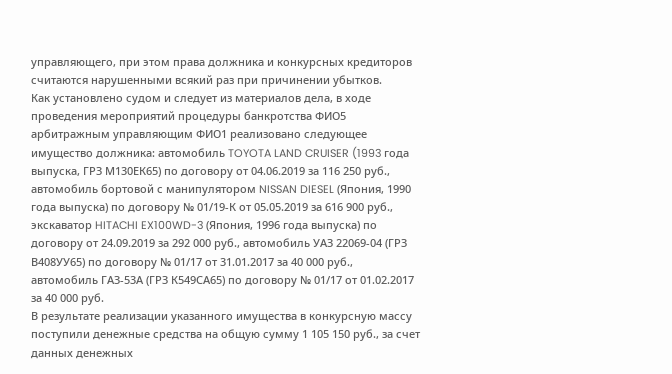управляющего, при этом права должника и конкурсных кредиторов считаются нарушенными всякий раз при причинении убытков.
Как установлено судом и следует из материалов дела, в ходе проведения мероприятий процедуры банкротства ФИО5 арбитражным управляющим ФИО1 реализовано следующее имущество должника: автомобиль TOYOTA LAND CRUISER (1993 года выпуска, ГРЗ М130ЕК65) по договору от 04.06.2019 за 116 250 руб., автомобиль бортовой с манипулятором NISSAN DIESEL (Япония, 1990 года выпуска) по договору № 01/19-К от 05.05.2019 за 616 900 руб., экскаватор HITACHI EX100WD-3 (Япония, 1996 года выпуска) по договору от 24.09.2019 за 292 000 руб., автомобиль УАЗ 22069-04 (ГРЗ В408УУ65) по договору № 01/17 от 31.01.2017 за 40 000 руб., автомобиль ГАЗ-53А (ГРЗ К549СА65) по договору № 01/17 от 01.02.2017 за 40 000 руб.
В результате реализации указанного имущества в конкурсную массу поступили денежные средства на общую сумму 1 105 150 руб., за счет данных денежных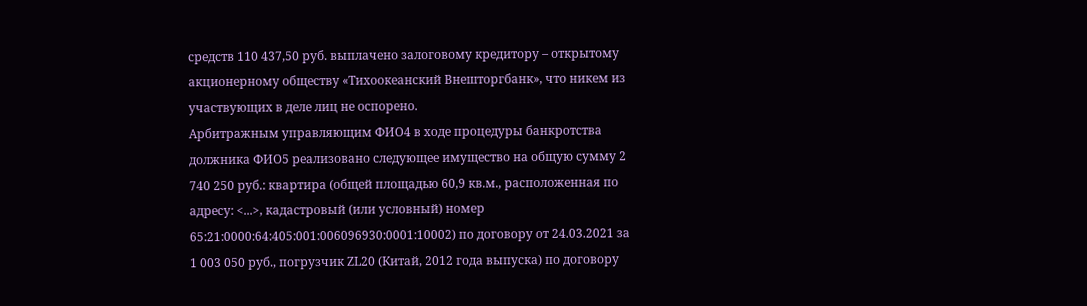средств 110 437,50 руб. выплачено залоговому кредитору – открытому акционерному обществу «Тихоокеанский Внешторгбанк», что никем из участвующих в деле лиц не оспорено.
Арбитражным управляющим ФИО4 в ходе процедуры банкротства должника ФИО5 реализовано следующее имущество на общую сумму 2 740 250 руб.: квартира (общей площадью 60,9 кв.м., расположенная по адресу: <...>, кадастровый (или условный) номер 65:21:0000:64:405:001:006096930:0001:10002) по договору от 24.03.2021 за 1 003 050 руб., погрузчик ZL20 (Китай, 2012 года выпуска) по договору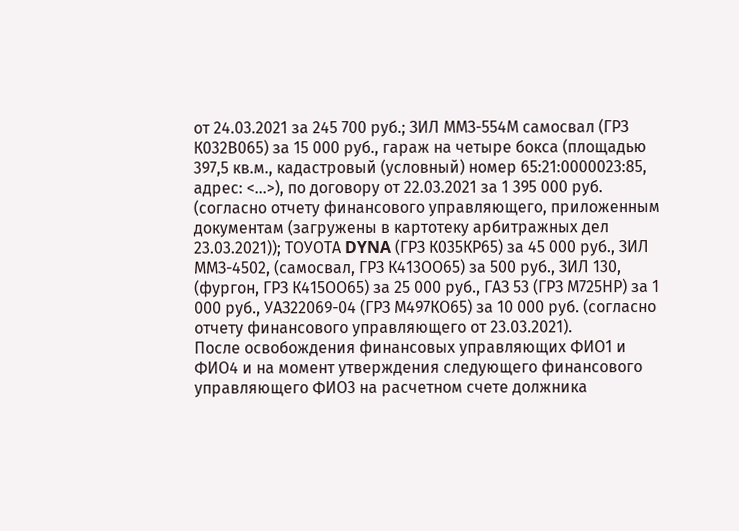от 24.03.2021 за 245 700 руб.; ЗИЛ ММЗ-554М самосвал (ГРЗ К032В065) за 15 000 руб., гараж на четыре бокса (площадью 397,5 кв.м., кадастровый (условный) номер 65:21:0000023:85, адрес: <...>), по договору от 22.03.2021 за 1 395 000 руб. (согласно отчету финансового управляющего, приложенным документам (загружены в картотеку арбитражных дел 23.03.2021)); ТОУОТА DYNA (ГРЗ К035КР65) за 45 000 руб., ЗИЛ ММЗ-4502, (самосвал, ГРЗ К413ОО65) за 500 руб., ЗИЛ 130, (фургон, ГРЗ К415ОО65) за 25 000 руб., ГАЗ 53 (ГРЗ М725НР) за 1 000 руб., УАЗ22069-04 (ГРЗ М497КО65) за 10 000 руб. (согласно отчету финансового управляющего от 23.03.2021).
После освобождения финансовых управляющих ФИО1 и ФИО4 и на момент утверждения следующего финансового управляющего ФИО3 на расчетном счете должника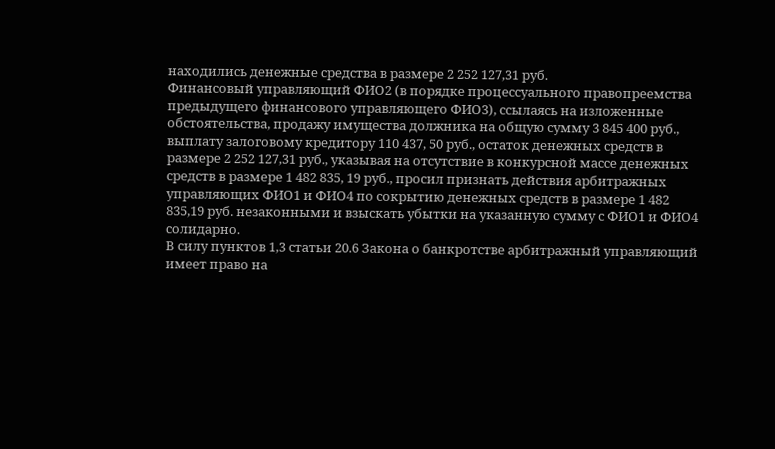находились денежные средства в размере 2 252 127,31 руб.
Финансовый управляющий ФИО2 (в порядке процессуального правопреемства предыдущего финансового управляющего ФИО3), ссылаясь на изложенные обстоятельства, продажу имущества должника на общую сумму 3 845 400 руб., выплату залоговому кредитору 110 437, 50 руб., остаток денежных средств в размере 2 252 127,31 руб., указывая на отсутствие в конкурсной массе денежных средств в размере 1 482 835, 19 руб., просил признать действия арбитражных управляющих ФИО1 и ФИО4 по сокрытию денежных средств в размере 1 482 835,19 руб. незаконными и взыскать убытки на указанную сумму с ФИО1 и ФИО4 солидарно.
В силу пунктов 1,3 статьи 20.6 Закона о банкротстве арбитражный управляющий имеет право на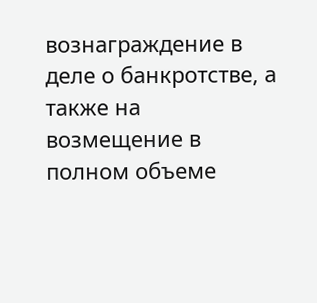вознаграждение в деле о банкротстве, а также на возмещение в полном объеме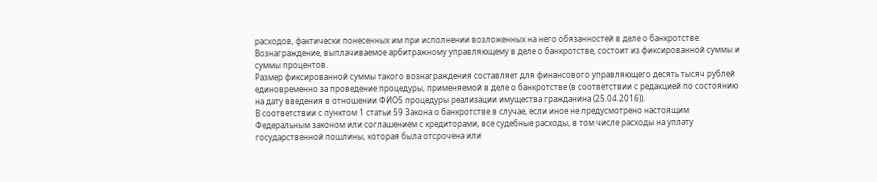расходов, фактически понесенных им при исполнении возложенных на него обязанностей в деле о банкротстве.
Вознаграждение, выплачиваемое арбитражному управляющему в деле о банкротстве, состоит из фиксированной суммы и суммы процентов.
Размер фиксированной суммы такого вознаграждения составляет для финансового управляющего десять тысяч рублей единовременно за проведение процедуры, применяемой в деле о банкротстве (в соответствии с редакцией по состоянию на дату введения в отношении ФИО5 процедуры реализации имущества гражданина (25.04.2016)).
В соответствии с пунктом 1 статьи 59 Закона о банкротстве в случае, если иное не предусмотрено настоящим Федеральным законом или соглашением с кредиторами, все судебные расходы, в том числе расходы на уплату государственной пошлины, которая была отсрочена или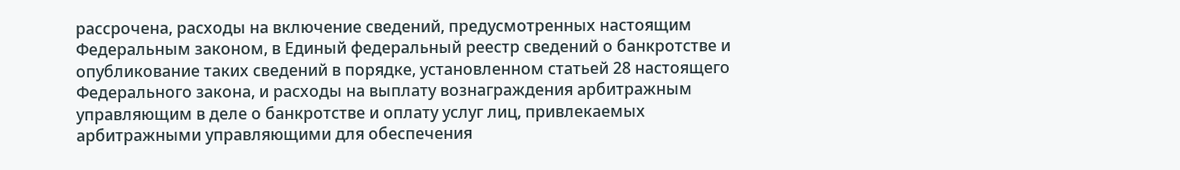рассрочена, расходы на включение сведений, предусмотренных настоящим Федеральным законом, в Единый федеральный реестр сведений о банкротстве и опубликование таких сведений в порядке, установленном статьей 28 настоящего Федерального закона, и расходы на выплату вознаграждения арбитражным управляющим в деле о банкротстве и оплату услуг лиц, привлекаемых арбитражными управляющими для обеспечения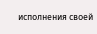исполнения своей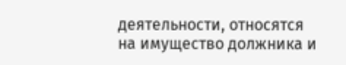деятельности, относятся на имущество должника и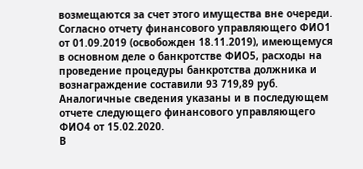возмещаются за счет этого имущества вне очереди.
Согласно отчету финансового управляющего ФИО1 от 01.09.2019 (освобожден 18.11.2019), имеющемуся в основном деле о банкротстве ФИО5, расходы на проведение процедуры банкротства должника и вознаграждение составили 93 719,89 руб. Аналогичные сведения указаны и в последующем отчете следующего финансового управляющего ФИО4 от 15.02.2020.
В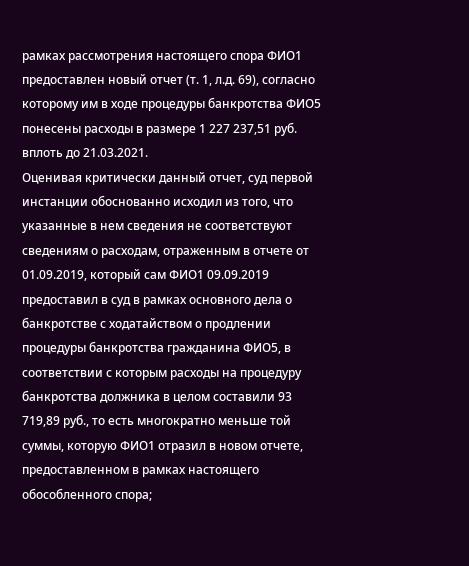рамках рассмотрения настоящего спора ФИО1 предоставлен новый отчет (т. 1, л.д. 69), согласно которому им в ходе процедуры банкротства ФИО5 понесены расходы в размере 1 227 237,51 руб. вплоть до 21.03.2021.
Оценивая критически данный отчет, суд первой инстанции обоснованно исходил из того, что указанные в нем сведения не соответствуют сведениям о расходам, отраженным в отчете от 01.09.2019, который сам ФИО1 09.09.2019 предоставил в суд в рамках основного дела о банкротстве с ходатайством о продлении процедуры банкротства гражданина ФИО5, в соответствии с которым расходы на процедуру банкротства должника в целом составили 93 719,89 руб., то есть многократно меньше той суммы, которую ФИО1 отразил в новом отчете, предоставленном в рамках настоящего обособленного спора;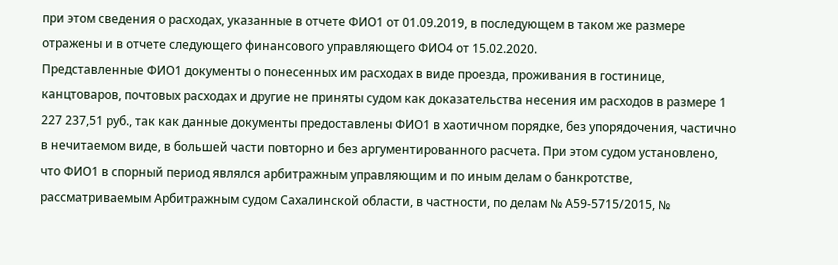при этом сведения о расходах, указанные в отчете ФИО1 от 01.09.2019, в последующем в таком же размере отражены и в отчете следующего финансового управляющего ФИО4 от 15.02.2020.
Представленные ФИО1 документы о понесенных им расходах в виде проезда, проживания в гостинице, канцтоваров, почтовых расходах и другие не приняты судом как доказательства несения им расходов в размере 1 227 237,51 руб., так как данные документы предоставлены ФИО1 в хаотичном порядке, без упорядочения, частично в нечитаемом виде, в большей части повторно и без аргументированного расчета. При этом судом установлено, что ФИО1 в спорный период являлся арбитражным управляющим и по иным делам о банкротстве, рассматриваемым Арбитражным судом Сахалинской области, в частности, по делам № А59-5715/2015, №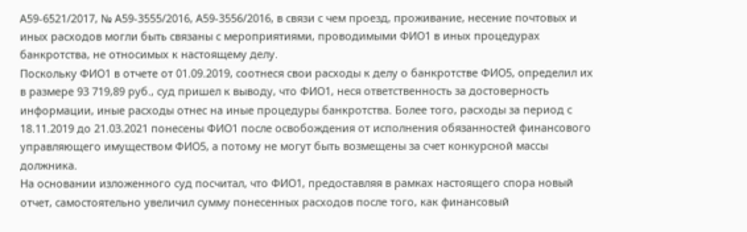А59-6521/2017, № А59-3555/2016, А59-3556/2016, в связи с чем проезд, проживание, несение почтовых и иных расходов могли быть связаны с мероприятиями, проводимыми ФИО1 в иных процедурах банкротства, не относимых к настоящему делу.
Поскольку ФИО1 в отчете от 01.09.2019, соотнеся свои расходы к делу о банкротстве ФИО5, определил их в размере 93 719,89 руб., суд пришел к выводу, что ФИО1, неся ответственность за достоверность информации, иные расходы отнес на иные процедуры банкротства. Более того, расходы за период с 18.11.2019 до 21.03.2021 понесены ФИО1 после освобождения от исполнения обязанностей финансового управляющего имуществом ФИО5, а потому не могут быть возмещены за счет конкурсной массы должника.
На основании изложенного суд посчитал, что ФИО1, предоставляя в рамках настоящего спора новый отчет, самостоятельно увеличил сумму понесенных расходов после того, как финансовый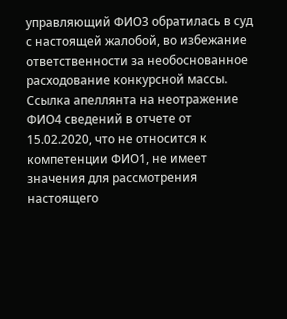управляющий ФИО3 обратилась в суд с настоящей жалобой, во избежание ответственности за необоснованное расходование конкурсной массы.
Ссылка апеллянта на неотражение ФИО4 сведений в отчете от 15.02.2020, что не относится к компетенции ФИО1, не имеет значения для рассмотрения настоящего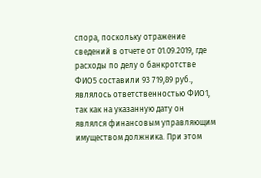спора, поскольку отражение сведений в отчете от 01.09.2019, где расходы по делу о банкротстве ФИО5 составили 93 719,89 руб., являлось ответственностью ФИО1, так как на указанную дату он являлся финансовым управляющим имуществом должника. При этом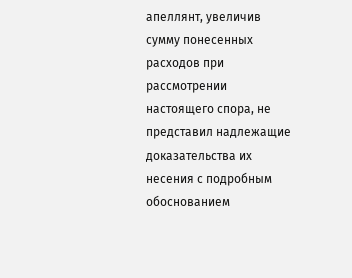апеллянт, увеличив сумму понесенных расходов при рассмотрении настоящего спора, не представил надлежащие доказательства их несения с подробным обоснованием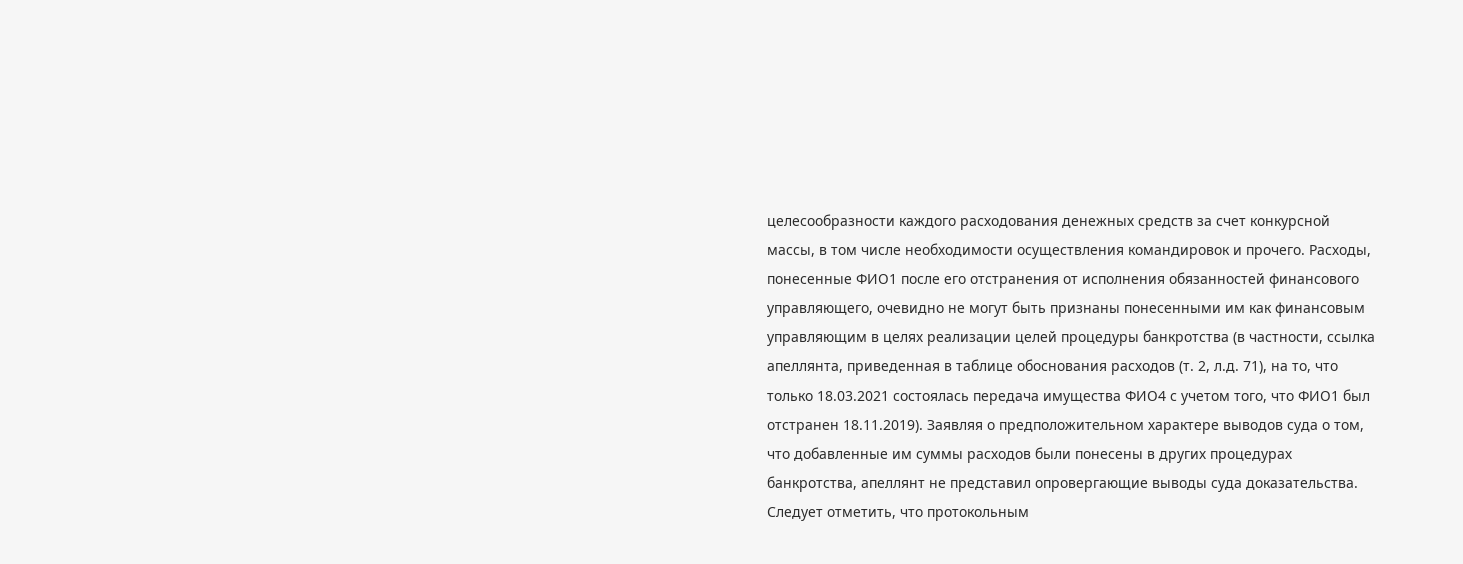целесообразности каждого расходования денежных средств за счет конкурсной массы, в том числе необходимости осуществления командировок и прочего. Расходы, понесенные ФИО1 после его отстранения от исполнения обязанностей финансового управляющего, очевидно не могут быть признаны понесенными им как финансовым управляющим в целях реализации целей процедуры банкротства (в частности, ссылка апеллянта, приведенная в таблице обоснования расходов (т. 2, л.д. 71), на то, что только 18.03.2021 состоялась передача имущества ФИО4 с учетом того, что ФИО1 был отстранен 18.11.2019). Заявляя о предположительном характере выводов суда о том, что добавленные им суммы расходов были понесены в других процедурах банкротства, апеллянт не представил опровергающие выводы суда доказательства.
Следует отметить, что протокольным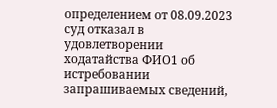определением от 08.09.2023 суд отказал в удовлетворении ходатайства ФИО1 об истребовании запрашиваемых сведений,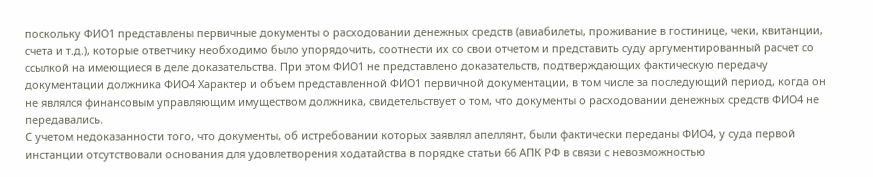поскольку ФИО1 представлены первичные документы о расходовании денежных средств (авиабилеты, проживание в гостинице, чеки, квитанции, счета и т.д.), которые ответчику необходимо было упорядочить, соотнести их со свои отчетом и представить суду аргументированный расчет со ссылкой на имеющиеся в деле доказательства. При этом ФИО1 не представлено доказательств, подтверждающих фактическую передачу документации должника ФИО4 Характер и объем представленной ФИО1 первичной документации, в том числе за последующий период, когда он не являлся финансовым управляющим имуществом должника, свидетельствует о том, что документы о расходовании денежных средств ФИО4 не передавались.
С учетом недоказанности того, что документы, об истребовании которых заявлял апеллянт, были фактически переданы ФИО4, у суда первой инстанции отсутствовали основания для удовлетворения ходатайства в порядке статьи 66 АПК РФ в связи с невозможностью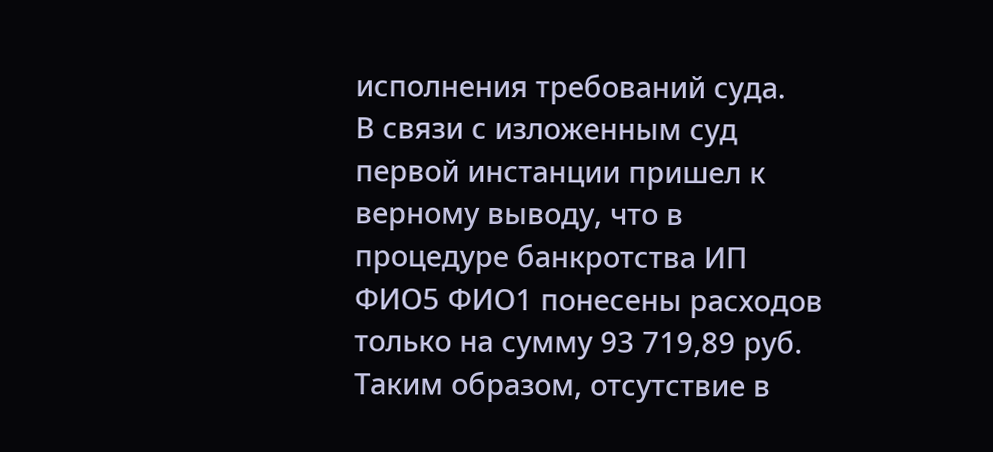исполнения требований суда.
В связи с изложенным суд первой инстанции пришел к верному выводу, что в процедуре банкротства ИП ФИО5 ФИО1 понесены расходов только на сумму 93 719,89 руб. Таким образом, отсутствие в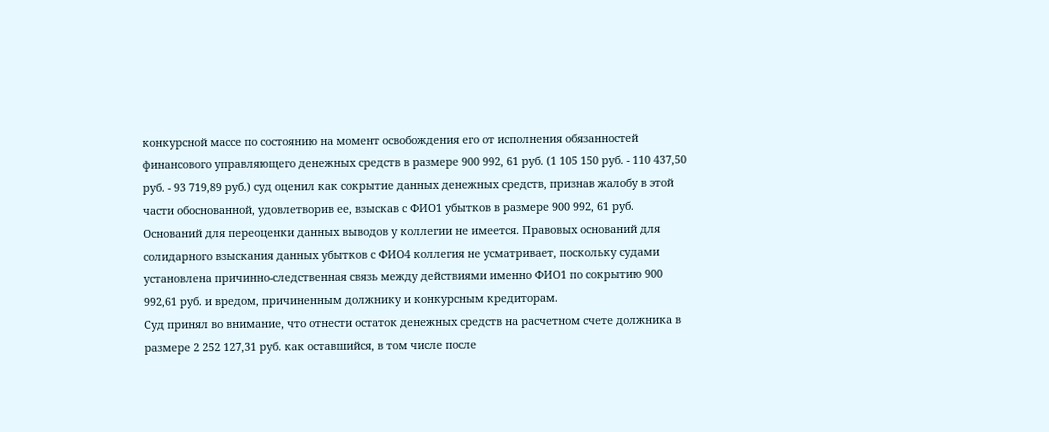конкурсной массе по состоянию на момент освобождения его от исполнения обязанностей финансового управляющего денежных средств в размере 900 992, 61 руб. (1 105 150 руб. - 110 437,50 руб. - 93 719,89 руб.) суд оценил как сокрытие данных денежных средств, признав жалобу в этой части обоснованной, удовлетворив ее, взыскав с ФИО1 убытков в размере 900 992, 61 руб. Оснований для переоценки данных выводов у коллегии не имеется. Правовых оснований для солидарного взыскания данных убытков с ФИО4 коллегия не усматривает, поскольку судами установлена причинно-следственная связь между действиями именно ФИО1 по сокрытию 900 992,61 руб. и вредом, причиненным должнику и конкурсным кредиторам.
Суд принял во внимание, что отнести остаток денежных средств на расчетном счете должника в размере 2 252 127,31 руб. как оставшийся, в том числе после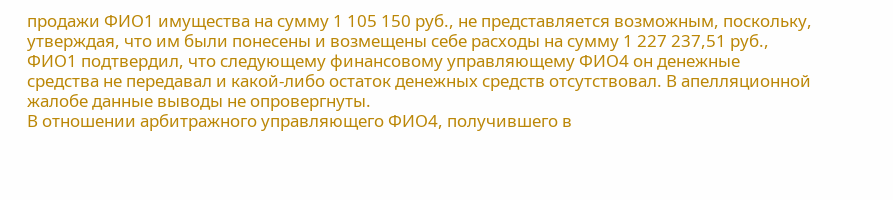продажи ФИО1 имущества на сумму 1 105 150 руб., не представляется возможным, поскольку, утверждая, что им были понесены и возмещены себе расходы на сумму 1 227 237,51 руб., ФИО1 подтвердил, что следующему финансовому управляющему ФИО4 он денежные средства не передавал и какой-либо остаток денежных средств отсутствовал. В апелляционной жалобе данные выводы не опровергнуты.
В отношении арбитражного управляющего ФИО4, получившего в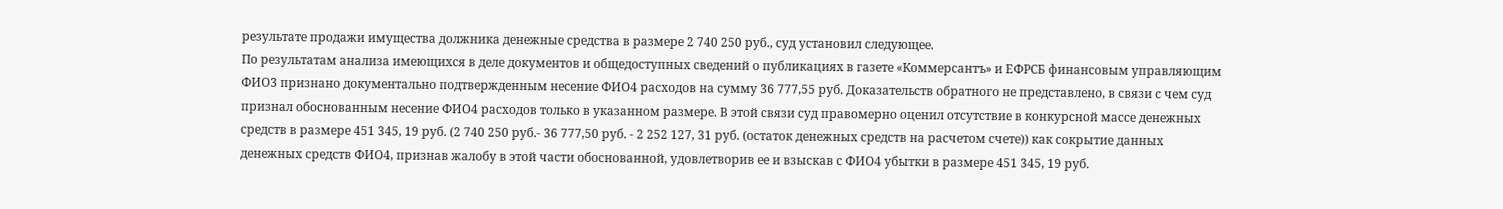результате продажи имущества должника денежные средства в размере 2 740 250 руб., суд установил следующее.
По результатам анализа имеющихся в деле документов и общедоступных сведений о публикациях в газете «Коммерсантъ» и ЕФРСБ финансовым управляющим ФИО3 признано документально подтвержденным несение ФИО4 расходов на сумму 36 777,55 руб. Доказательств обратного не представлено, в связи с чем суд признал обоснованным несение ФИО4 расходов только в указанном размере. В этой связи суд правомерно оценил отсутствие в конкурсной массе денежных средств в размере 451 345, 19 руб. (2 740 250 руб.- 36 777,50 руб. - 2 252 127, 31 руб. (остаток денежных средств на расчетом счете)) как сокрытие данных денежных средств ФИО4, признав жалобу в этой части обоснованной, удовлетворив ее и взыскав с ФИО4 убытки в размере 451 345, 19 руб.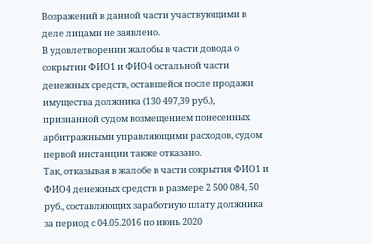Возражений в данной части участвующими в деле лицами не заявлено.
В удовлетворении жалобы в части довода о сокрытии ФИО1 и ФИО4 остальной части денежных средств, оставшейся после продажи имущества должника (130 497,39 руб.), признанной судом возмещением понесенных арбитражными управляющими расходов, судом первой инстанции также отказано.
Так, отказывая в жалобе в части сокрытия ФИО1 и ФИО4 денежных средств в размере 2 500 084, 50 руб., составляющих заработную плату должника за период с 04.05.2016 по июнь 2020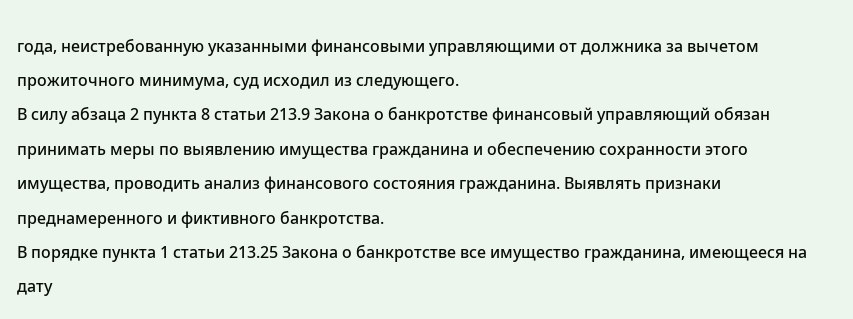года, неистребованную указанными финансовыми управляющими от должника за вычетом прожиточного минимума, суд исходил из следующего.
В силу абзаца 2 пункта 8 статьи 213.9 Закона о банкротстве финансовый управляющий обязан принимать меры по выявлению имущества гражданина и обеспечению сохранности этого имущества, проводить анализ финансового состояния гражданина. Выявлять признаки преднамеренного и фиктивного банкротства.
В порядке пункта 1 статьи 213.25 Закона о банкротстве все имущество гражданина, имеющееся на дату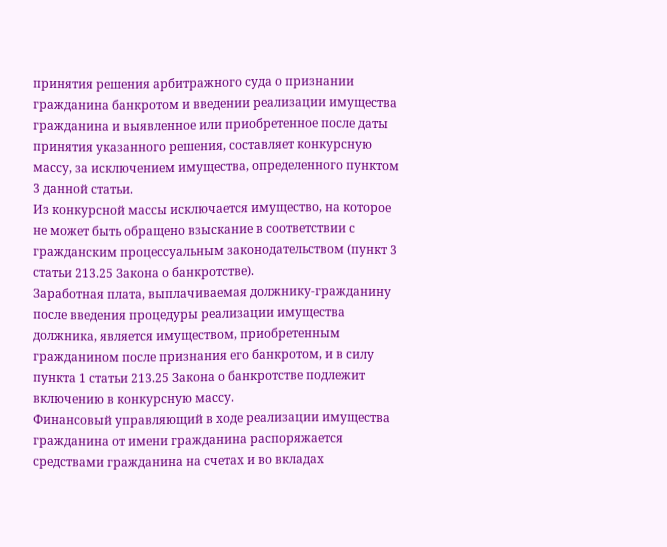принятия решения арбитражного суда о признании гражданина банкротом и введении реализации имущества гражданина и выявленное или приобретенное после даты принятия указанного решения, составляет конкурсную массу, за исключением имущества, определенного пунктом 3 данной статьи.
Из конкурсной массы исключается имущество, на которое не может быть обращено взыскание в соответствии с гражданским процессуальным законодательством (пункт 3 статьи 213.25 Закона о банкротстве).
Заработная плата, выплачиваемая должнику-гражданину после введения процедуры реализации имущества должника, является имуществом, приобретенным гражданином после признания его банкротом, и в силу пункта 1 статьи 213.25 Закона о банкротстве подлежит включению в конкурсную массу.
Финансовый управляющий в ходе реализации имущества гражданина от имени гражданина распоряжается средствами гражданина на счетах и во вкладах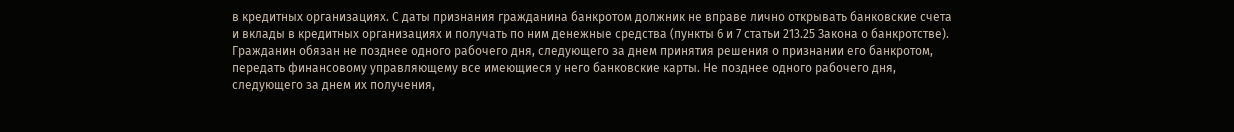в кредитных организациях. С даты признания гражданина банкротом должник не вправе лично открывать банковские счета и вклады в кредитных организациях и получать по ним денежные средства (пункты 6 и 7 статьи 213.25 Закона о банкротстве).
Гражданин обязан не позднее одного рабочего дня, следующего за днем принятия решения о признании его банкротом, передать финансовому управляющему все имеющиеся у него банковские карты. Не позднее одного рабочего дня, следующего за днем их получения,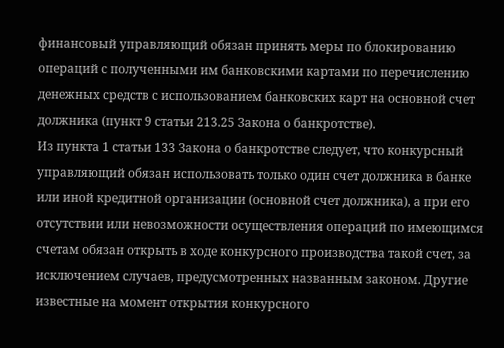финансовый управляющий обязан принять меры по блокированию операций с полученными им банковскими картами по перечислению денежных средств с использованием банковских карт на основной счет должника (пункт 9 статьи 213.25 Закона о банкротстве).
Из пункта 1 статьи 133 Закона о банкротстве следует, что конкурсный управляющий обязан использовать только один счет должника в банке или иной кредитной организации (основной счет должника), а при его отсутствии или невозможности осуществления операций по имеющимся счетам обязан открыть в ходе конкурсного производства такой счет, за исключением случаев, предусмотренных названным законом. Другие известные на момент открытия конкурсного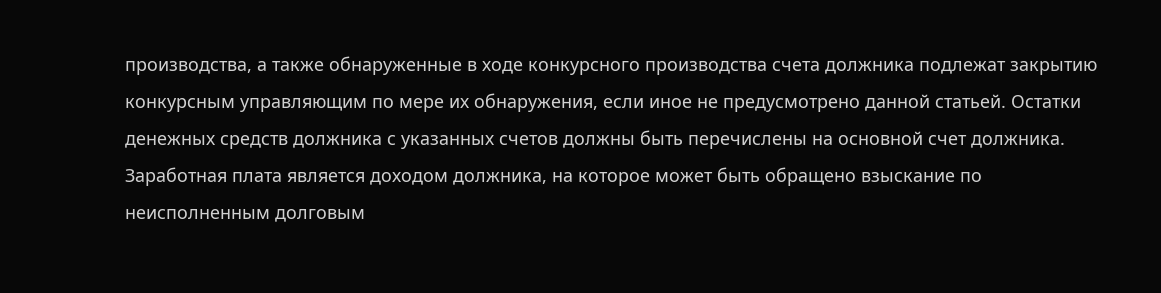производства, а также обнаруженные в ходе конкурсного производства счета должника подлежат закрытию конкурсным управляющим по мере их обнаружения, если иное не предусмотрено данной статьей. Остатки денежных средств должника с указанных счетов должны быть перечислены на основной счет должника.
Заработная плата является доходом должника, на которое может быть обращено взыскание по неисполненным долговым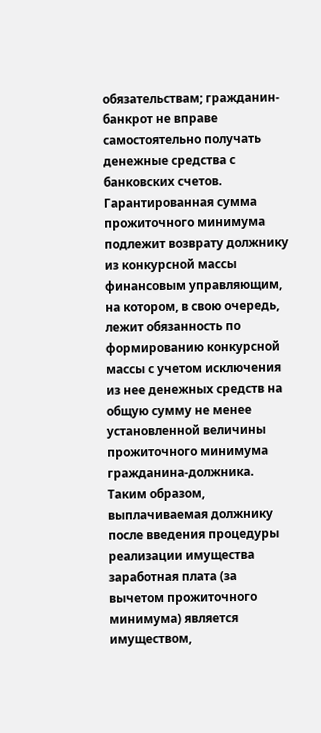обязательствам; гражданин-банкрот не вправе самостоятельно получать денежные средства с банковских счетов. Гарантированная сумма прожиточного минимума подлежит возврату должнику из конкурсной массы финансовым управляющим, на котором, в свою очередь, лежит обязанность по формированию конкурсной массы с учетом исключения из нее денежных средств на общую сумму не менее установленной величины прожиточного минимума гражданина-должника.
Таким образом, выплачиваемая должнику после введения процедуры реализации имущества заработная плата (за вычетом прожиточного минимума) является имуществом,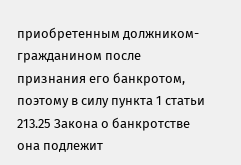приобретенным должником-гражданином после признания его банкротом, поэтому в силу пункта 1 статьи 213.25 Закона о банкротстве она подлежит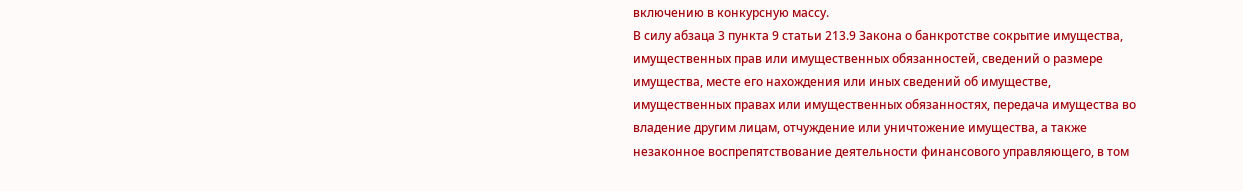включению в конкурсную массу.
В силу абзаца 3 пункта 9 статьи 213.9 Закона о банкротстве сокрытие имущества, имущественных прав или имущественных обязанностей, сведений о размере имущества, месте его нахождения или иных сведений об имуществе, имущественных правах или имущественных обязанностях, передача имущества во владение другим лицам, отчуждение или уничтожение имущества, а также незаконное воспрепятствование деятельности финансового управляющего, в том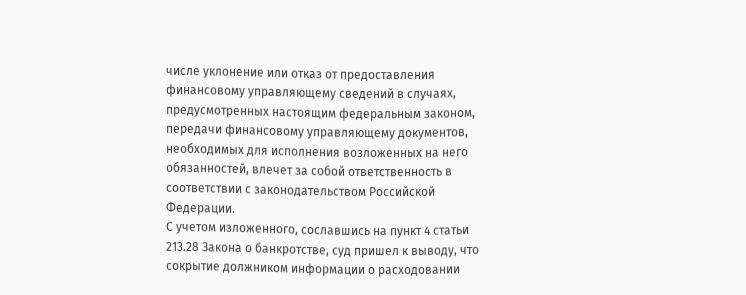числе уклонение или отказ от предоставления финансовому управляющему сведений в случаях, предусмотренных настоящим федеральным законом, передачи финансовому управляющему документов, необходимых для исполнения возложенных на него обязанностей, влечет за собой ответственность в соответствии с законодательством Российской Федерации.
С учетом изложенного, сославшись на пункт 4 статьи 213.28 Закона о банкротстве, суд пришел к выводу, что сокрытие должником информации о расходовании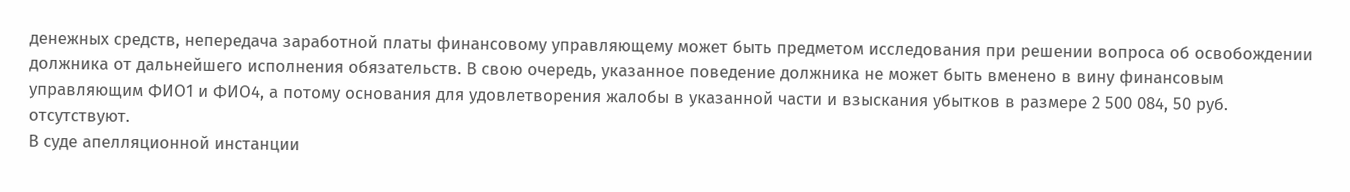денежных средств, непередача заработной платы финансовому управляющему может быть предметом исследования при решении вопроса об освобождении должника от дальнейшего исполнения обязательств. В свою очередь, указанное поведение должника не может быть вменено в вину финансовым управляющим ФИО1 и ФИО4, а потому основания для удовлетворения жалобы в указанной части и взыскания убытков в размере 2 500 084, 50 руб. отсутствуют.
В суде апелляционной инстанции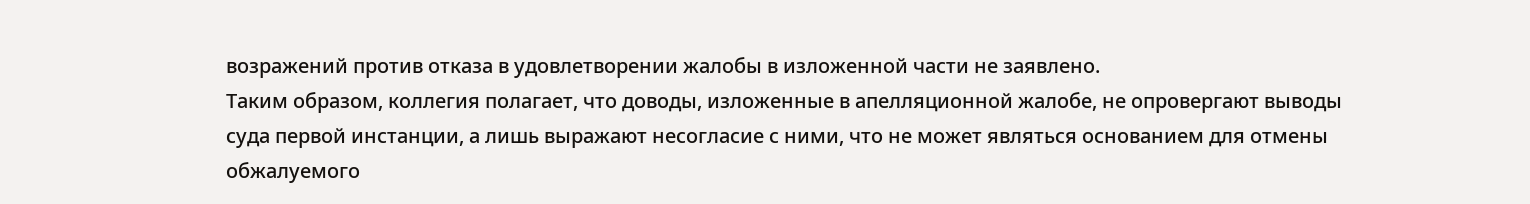возражений против отказа в удовлетворении жалобы в изложенной части не заявлено.
Таким образом, коллегия полагает, что доводы, изложенные в апелляционной жалобе, не опровергают выводы суда первой инстанции, а лишь выражают несогласие с ними, что не может являться основанием для отмены обжалуемого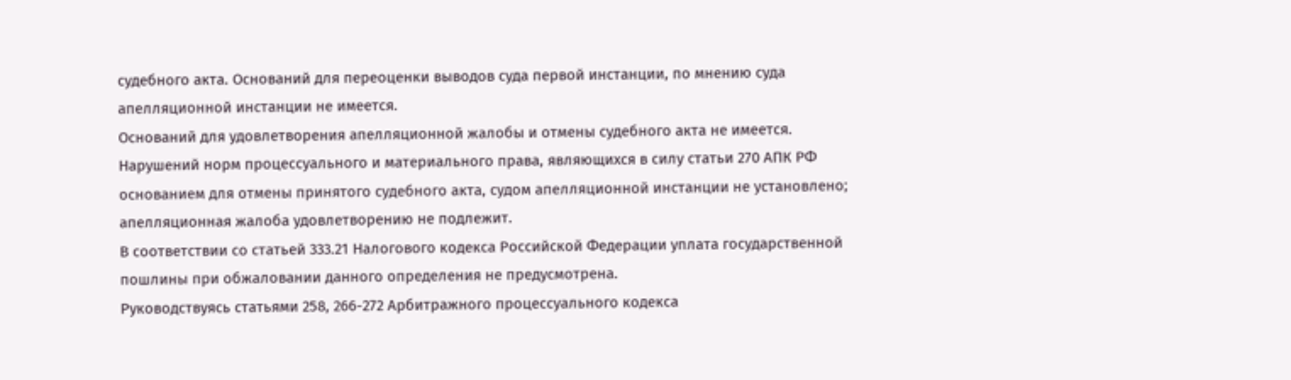судебного акта. Оснований для переоценки выводов суда первой инстанции, по мнению суда апелляционной инстанции не имеется.
Оснований для удовлетворения апелляционной жалобы и отмены судебного акта не имеется.
Нарушений норм процессуального и материального права, являющихся в силу статьи 270 АПК РФ основанием для отмены принятого судебного акта, судом апелляционной инстанции не установлено; апелляционная жалоба удовлетворению не подлежит.
В соответствии со статьей 333.21 Налогового кодекса Российской Федерации уплата государственной пошлины при обжаловании данного определения не предусмотрена.
Руководствуясь статьями 258, 266-272 Арбитражного процессуального кодекса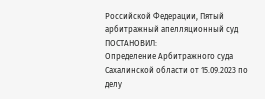Российской Федерации, Пятый арбитражный апелляционный суд
ПОСТАНОВИЛ:
Определение Арбитражного суда Сахалинской области от 15.09.2023 по делу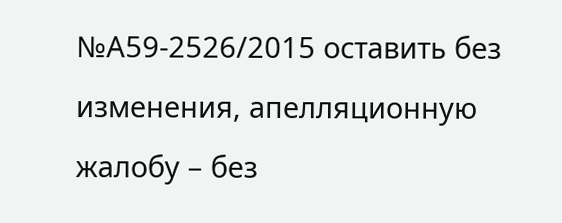№А59-2526/2015 оставить без изменения, апелляционную жалобу – без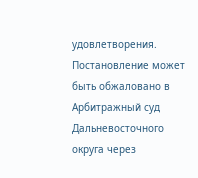удовлетворения.
Постановление может быть обжаловано в Арбитражный суд Дальневосточного округа через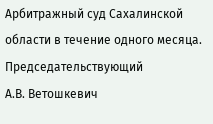Арбитражный суд Сахалинской области в течение одного месяца.
Председательствующий
А.В. Ветошкевич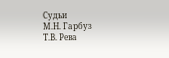Судьи
М.Н. Гарбуз
Т.В. Рева